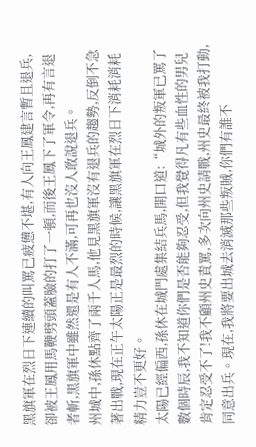黑旗軍在烈日下連續的叫罵已疲憊不堪,有人向王鳳建言暫且退兵,卻被王鳳用馬鞭劈頭蓋臉的打了一頓,而後王鳳下了軍令,再有言退者斬,黑旗軍中雖然還是有人不滿,可再也沒人敢說退兵。
州城中,孫休點齊了兩千人馬,他見黑旗軍沒有退兵的趨勢,反倒不急著出戰,現在正午太陽正是最烈的時候,讓黑旗軍在烈日下消耗消耗精力豈不更好。
太陽已經偏西,孫休在城門處集結兵馬,開口道:“城外的叛軍已罵了數個時辰,我不知道你們是否能夠忍受,但我覺得凡有些血性的男兒肯定忍受不了!我不顧州史責罵,多次向州史請戰,州史最終被我打動,同意出兵。現在,我將要出城去消滅那些叛賊,你們有誰不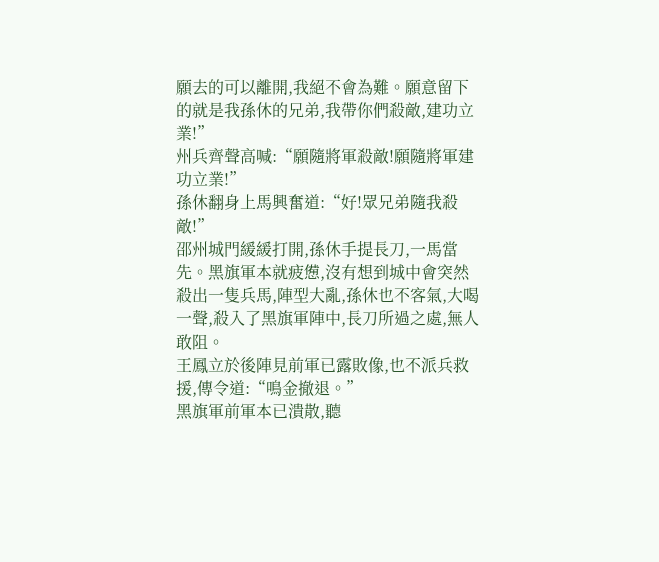願去的可以離開,我絕不會為難。願意留下的就是我孫休的兄弟,我帶你們殺敵,建功立業!”
州兵齊聲高喊:“願隨將軍殺敵!願隨將軍建功立業!”
孫休翻身上馬興奮道:“好!眾兄弟隨我殺敵!”
邵州城門緩緩打開,孫休手提長刀,一馬當先。黑旗軍本就疲憊,沒有想到城中會突然殺出一隻兵馬,陣型大亂,孫休也不客氣,大喝一聲,殺入了黑旗軍陣中,長刀所過之處,無人敢阻。
王鳳立於後陣見前軍已露敗像,也不派兵救援,傳令道:“鳴金撤退。”
黑旗軍前軍本已潰散,聽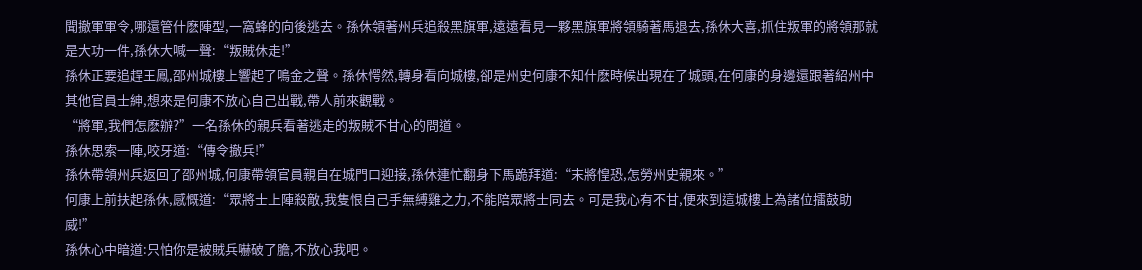聞撤軍軍令,哪還管什麽陣型,一窩蜂的向後逃去。孫休領著州兵追殺黑旗軍,遠遠看見一夥黑旗軍將領騎著馬退去,孫休大喜,抓住叛軍的將領那就是大功一件,孫休大喊一聲:“叛賊休走!”
孫休正要追趕王鳳,邵州城樓上響起了鳴金之聲。孫休愕然,轉身看向城樓,卻是州史何康不知什麽時候出現在了城頭,在何康的身邊還跟著紹州中其他官員士紳,想來是何康不放心自己出戰,帶人前來觀戰。
“將軍,我們怎麽辦?”一名孫休的親兵看著逃走的叛賊不甘心的問道。
孫休思索一陣,咬牙道:“傳令撤兵!”
孫休帶領州兵返回了邵州城,何康帶領官員親自在城門口迎接,孫休連忙翻身下馬跪拜道:“末將惶恐,怎勞州史親來。”
何康上前扶起孫休,感慨道:“眾將士上陣殺敵,我隻恨自己手無縛雞之力,不能陪眾將士同去。可是我心有不甘,便來到這城樓上為諸位擂鼓助威!”
孫休心中暗道:只怕你是被賊兵嚇破了膽,不放心我吧。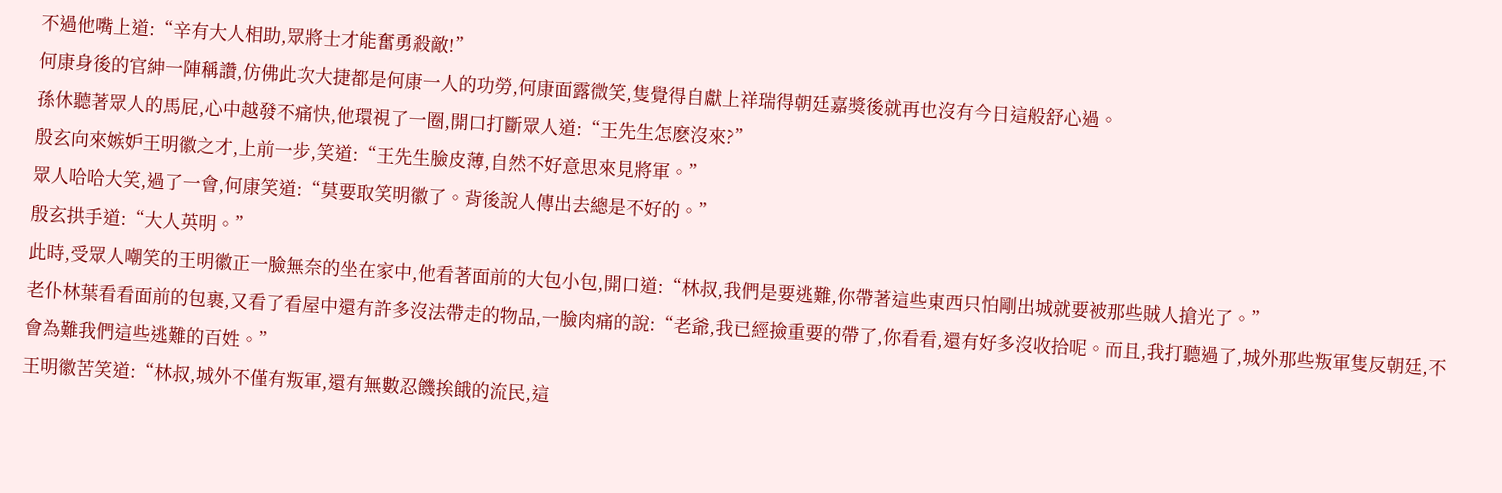不過他嘴上道:“辛有大人相助,眾將士才能奮勇殺敵!”
何康身後的官紳一陣稱讚,仿佛此次大捷都是何康一人的功勞,何康面露微笑,隻覺得自獻上祥瑞得朝廷嘉獎後就再也沒有今日這般舒心過。
孫休聽著眾人的馬屁,心中越發不痛快,他環視了一圈,開口打斷眾人道:“王先生怎麽沒來?”
殷玄向來嫉妒王明徽之才,上前一步,笑道:“王先生臉皮薄,自然不好意思來見將軍。”
眾人哈哈大笑,過了一會,何康笑道:“莫要取笑明徽了。背後說人傳出去總是不好的。”
殷玄拱手道:“大人英明。”
此時,受眾人嘲笑的王明徽正一臉無奈的坐在家中,他看著面前的大包小包,開口道:“林叔,我們是要逃難,你帶著這些東西只怕剛出城就要被那些賊人搶光了。”
老仆林葉看看面前的包裹,又看了看屋中還有許多沒法帶走的物品,一臉肉痛的說:“老爺,我已經撿重要的帶了,你看看,還有好多沒收拾呢。而且,我打聽過了,城外那些叛軍隻反朝廷,不會為難我們這些逃難的百姓。”
王明徽苦笑道:“林叔,城外不僅有叛軍,還有無數忍饑挨餓的流民,這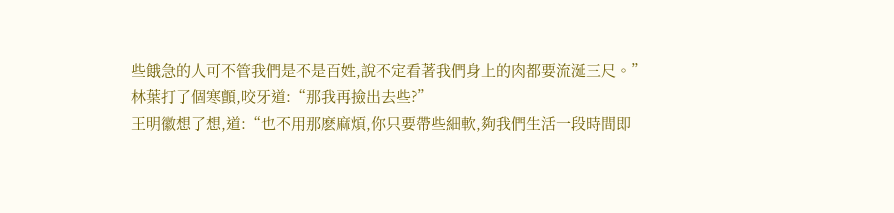些餓急的人可不管我們是不是百姓,說不定看著我們身上的肉都要流涎三尺。”
林葉打了個寒顫,咬牙道:“那我再撿出去些?”
王明徽想了想,道:“也不用那麽麻煩,你只要帶些細軟,夠我們生活一段時間即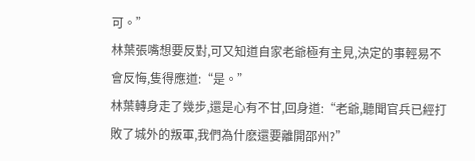可。”
林葉張嘴想要反對,可又知道自家老爺極有主見,決定的事輕易不會反悔,隻得應道:“是。”
林葉轉身走了幾步,還是心有不甘,回身道:“老爺,聽聞官兵已經打敗了城外的叛軍,我們為什麽還要離開邵州?”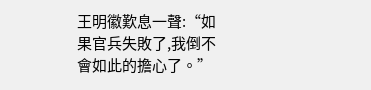王明徽歎息一聲:“如果官兵失敗了,我倒不會如此的擔心了。”